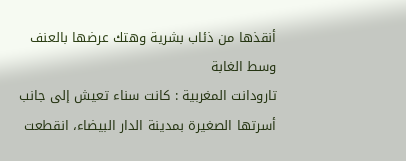أنقذها من ذئاب بشرية وهتك عرضها بالعنف وسط الغابة
تارودانت المغربية : كانت سناء تعيش إلى جانب أسرتها الصغيرة بمدينة الدار البيضاء، انقطعت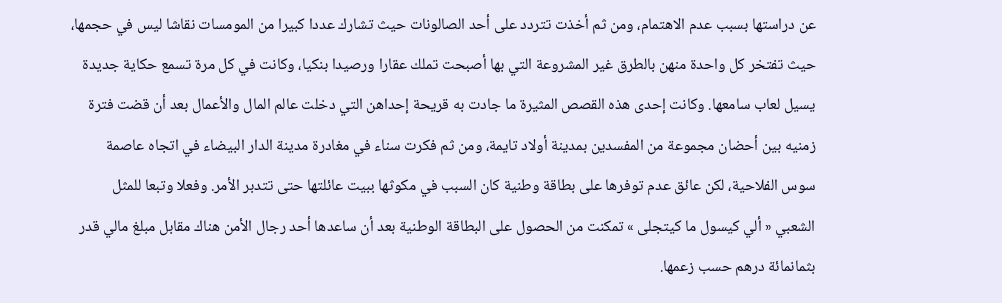عن دراستها بسبب عدم الاهتمام، ومن ثم أخذت تتردد على أحد الصالونات حيث تشارك عددا كبيرا من المومسات نقاشا ليس في حجمها، حيث تفتخر كل واحدة منهن بالطرق غير المشروعة التي بها أصبحت تملك عقارا ورصيدا بنكيا، وكانت في كل مرة تسمع حكاية جديدة يسيل لعاب سامعها. وكانت إحدى هذه القصص المثيرة ما جادت به قريحة إحداهن التي دخلت عالم المال والأعمال بعد أن قضت فترة زمنيه بين أحضان مجموعة من المفسدين بمدينة أولاد تايمة، ومن ثم فكرت سناء في مغادرة مدينة الدار البيضاء في اتجاه عاصمة سوس الفلاحية، لكن عائق عدم توفرها على بطاقة وطنية كان السبب في مكوثها ببيت عائلتها حتى تتدبر الأمر. وفعلا وتبعا للمثل الشعبي « ألي كيسول ما كيتجلى » تمكنت من الحصول على البطاقة الوطنية بعد أن ساعدها أحد رجال الأمن هناك مقابل مبلغ مالي قدر بثمانمائة درهم حسب زعمها.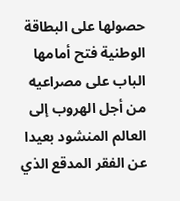حصولها على البطاقة الوطنية فتح أمامها الباب على مصراعيه من أجل الهروب إلى العالم المنشود بعيدا عن الفقر المدقع الذي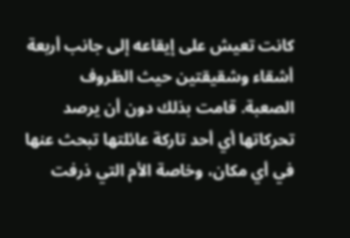كانت تعيش على إيقاعه إلى جانب أربعة أشقاء وشقيقتين حيث الظروف الصعبة. قامت بذلك دون أن يرصد تحركاتها أي أحد تاركة عائلتها تبحث عنها في أي مكان، وخاصة الأم التي ذرفت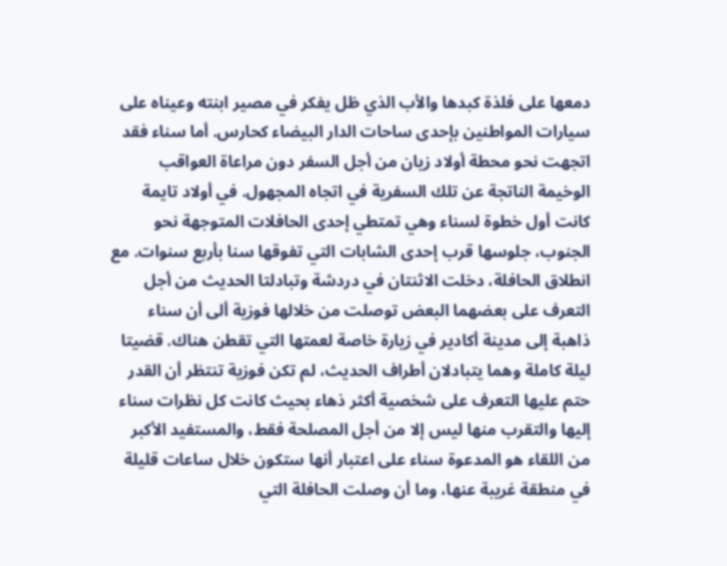دمعها على فلذة كبدها والأب الذي ظل يفكر في مصير ابنته وعيناه على سيارات المواطنين بإحدى ساحات الدار البيضاء كحارس. أما سناء فقد اتجهت نحو محطة أولاد زيان من أجل السفر دون مراعاة العواقب الوخيمة الناتجة عن تلك السفرية في اتجاه المجهول. في أولاد تايمة كانت أول خطوة لسناء وهي تمتطي إحدى الحافلات المتوجهة نحو الجنوب، جلوسها قرب إحدى الشابات التي تفوقها سنا بأربع سنوات. مع انطلاق الحافلة، دخلت الاثنتان في دردشة وتبادلتا الحديث من أجل التعرف على بعضهما البعض توصلت من خلالها فوزية ألى أن سناء ذاهبة إلى مدينة أكادير في زيارة خاصة لعمتها التي تقطن هناك. قضيتا ليلة كاملة وهما يتبادلان أطراف الحديث، لم تكن فوزية تنتظر أن القدر حتم عليها التعرف على شخصية أكثر ذهاء بحيث كانت كل نظرات سناء إليها والتقرب منها ليس إلا من أجل المصلحة فقط، والمستفيد الأكبر من اللقاء هو المدعوة سناء على اعتبار أنها ستكون خلال ساعات قليلة في منطقة غريبة عنها، وما أن وصلت الحافلة التي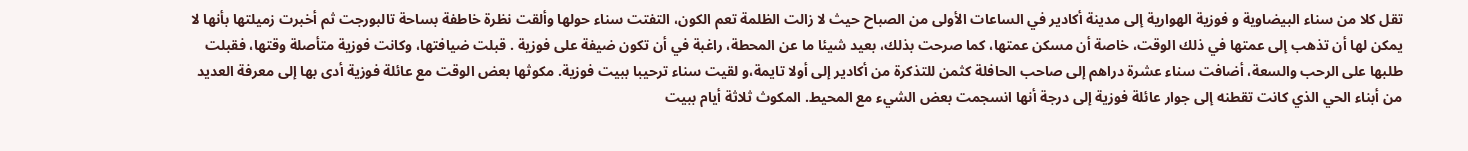تقل كلا من سناء البيضاوية و فوزية الهوارية إلى مدينة أكادير في الساعات الأولى من الصباح حيث لا زالت الظلمة تعم الكون، التفتت سناء حولها وألقت نظرة خاطفة بساحة تالبورجت ثم أخبرت زميلتها بأنها لا يمكن لها أن تذهب إلى عمتها في ذلك الوقت، خاصة أن مسكن عمتها، كما صرحت بذلك، بعيد شيئا ما عن المحطة، راغبة في أن تكون ضيفة على فوزية . قبلت ضيافتها، وكانت فوزية متأصلة وقتها، فقبلت طلبها على الرحب والسعة، أضافت سناء عشرة دراهم إلى صاحب الحافلة كثمن للتذكرة من أكادير إلى أولا تايمة،و لقيت سناء ترحيبا ببيت فوزية. مكوثها بعض الوقت مع عائلة فوزية أدى بها إلى معرفة العديد من أبناء الحي الذي كانت تقطنه إلى جوار عائلة فوزية إلى درجة أنها انسجمت بعض الشيء مع المحيط. المكوث ثلاثة أيام ببيت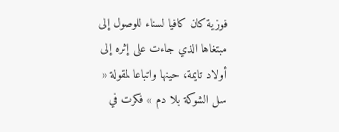فوزية كان كافيا لسناء للوصول إلى مبتغاها الذي جاءت على إثره إلى أولاد تايمة، حينها واتباعا لمقولة « سل الشوكة بلا دم » فكرت في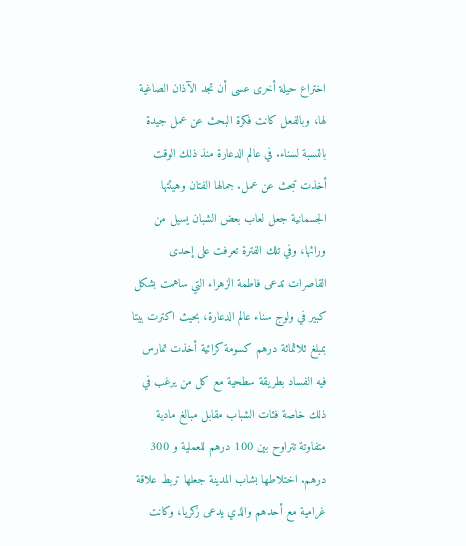اختراع حيلة أخرى عسى أن تجد الآذان الصاغية لها، وبالفعل كانت فكرة البحث عن عمل جيدة بالنسبة لسناء. في عالم الدعارة منذ ذلك الوقت أخذت تبحث عن عمل. جمالها الفتان وهيئتها الجسمانية جعل لعاب بعض الشبان يسيل من ورائها، وفي تلك الفترة تعرفت على إحدى القاصرات تدعى فاطمة الزهراء التي ساهمت بشكل كبير في ولوج سناء عالم الدعارة، بحيث اكترت بيتا بمبلغ ثلاثمائة درهم كسومة كرائية أخذت تمارس فيه الفساد بطريقة سطحية مع كل من يرغب في ذلك خاصة فئات الشباب مقابل مبالغ مادية متفاوتة تتراوح بين 100 درهم للعملية و 300 درهم. اختلاطها بشاب المدينة جعلها تربط علاقة غرامية مع أحدهم والذي يدعى زكريا، وكانت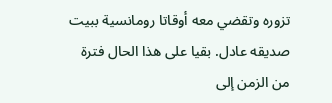تزوره وتقضي معه أوقاتا رومانسية ببيت صديقه عادل. بقيا على هذا الحال فترة من الزمن إلى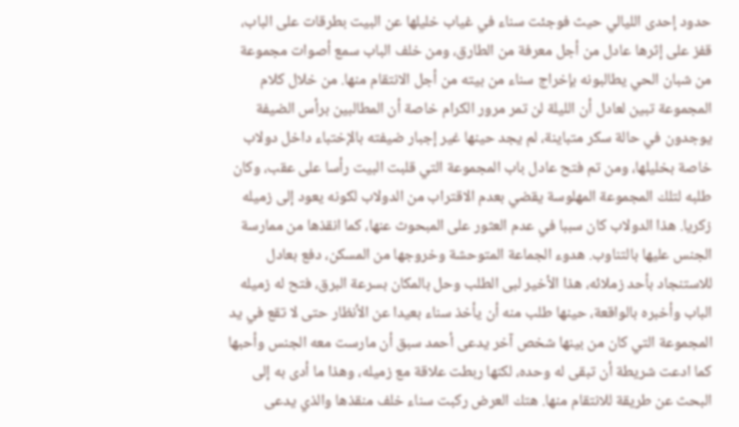حدود إحدى الليالي حيث فوجئت سناء في غياب خليلها عن البيت بطرقات على الباب، قفز على إثرها عادل من أجل معرفة من الطارق، ومن خلف الباب سمع أصوات مجموعة من شبان الحي يطالبونه بإخراج سناء من بيته من أجل الانتقام منها. من خلال كلام المجموعة تبين لعادل أن الليلة لن تمر مرور الكرام خاصة أن المطالبين برأس الضيفة يوجدون في حالة سكر متباينة، لم يجد حينها غير إجبار ضيفته بالإختباء داخل دولاب خاصة بخليلها، ومن تم فتح عادل باب المجموعة التي قلبت البيت رأسا على عقب، وكان طلبه لتلك المجموعة المهلوسة يقضي بعدم الاقتراب من الدولاب لكونه يعود إلى زميله زكريا. هذا الدولاب كان سببا في عدم العثور على المبحوث عنها، كما انقذها من ممارسة الجنس عليها بالتناوب. هدوء الجماعة المتوحشة وخروجها من المسكن، دفع بعادل للاستنجاد بأحد زملائه، هذا الأخير لبى الطلب وحل بالمكان بسرعة البرق، فتح له زميله الباب وأخبره بالواقعة، حينها طلب منه أن يأخذ سناء بعيدا عن الأنظار حتى لا تقع في يد المجموعة التي كان من بينها شخص آخر يدعى أحمد سبق أن مارست معه الجنس وأحبها كما ادعت شريطة أن تبقى له وحده، لكنها ربطت علاقة مع زميله، وهذا ما أدى به إلى البحث عن طريقة للانتقام منها. هتك العرض ركبت سناء خلف منقذها والذي يدعى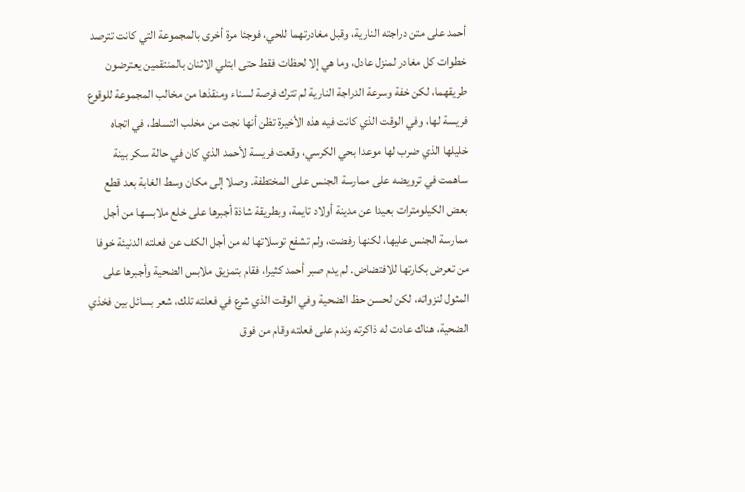أحمد على متن دراجته النارية، وقبل مغادرتهما للحي، فوجئا مرة أخرى بالمجموعة التي كانت تترصد خطوات كل مغادر لمنزل عادل، وما هي إلا لحظات فقط حتى ابتلي الاثنان بالمنتقمين يعترضون طريقهما، لكن خفة وسرعة الدراجة النارية لم تترك فرصة لسناء ومنقذها من مخالب المجموعة للوقوع فريسة لها، وفي الوقت الذي كانت فيه هذه الأخيرة تظن أنها نجت من مخلب التسلط، في اتجاه خليلها الذي ضرب لها موعدا بحي الكرسي، وقعت فريسة لأحمد الذي كان في حالة سكر بينة ساهمت في ترويضه على ممارسة الجنس على المختطفة. وصلا إلى مكان وسط الغابة بعد قطع بعض الكيلومترات بعيدا عن مدينة أولاد تايمة، وبطريقة شاذة أجبرها على خلع ملابسها من أجل ممارسة الجنس عليها، لكنها رفضت، ولم تشفع توسلاتها له من أجل الكف عن فعلته الدنيئة خوفا من تعرض بكارتها للافتضاض. لم يدم صبر أحمد كثيرا، فقام بتمزيق ملابس الضحية وأجبرها على المثول لنزواته، لكن لحسن حظ الضحية وفي الوقت الذي شرع في فعلته تلك، شعر بسائل بين فخذي الضحية، هناك عادت له ذاكرته وندم على فعلته وقام من فوق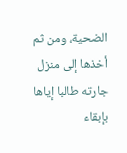الضحية، ومن ثم أخذها إلى منزل جارته طالبا إياها بإبقاء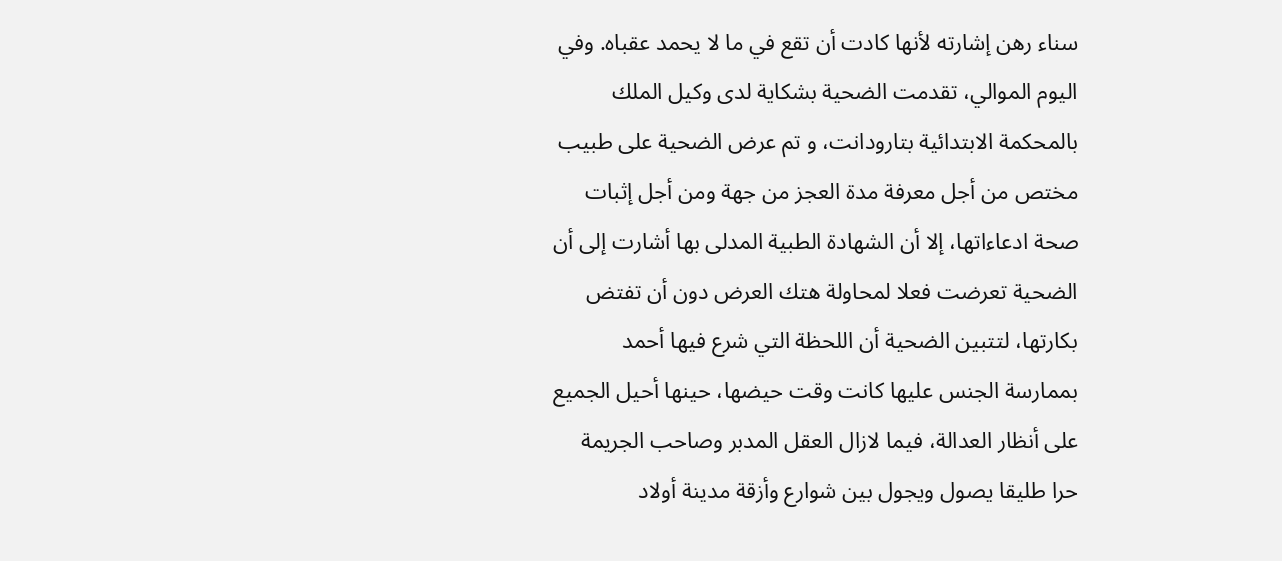سناء رهن إشارته لأنها كادت أن تقع في ما لا يحمد عقباه. وفي اليوم الموالي، تقدمت الضحية بشكاية لدى وكيل الملك بالمحكمة الابتدائية بتارودانت، و تم عرض الضحية على طبيب مختص من أجل معرفة مدة العجز من جهة ومن أجل إثبات صحة ادعاءاتها، إلا أن الشهادة الطبية المدلى بها أشارت إلى أن الضحية تعرضت فعلا لمحاولة هتك العرض دون أن تفتض بكارتها، لتتبين الضحية أن اللحظة التي شرع فيها أحمد بممارسة الجنس عليها كانت وقت حيضها، حينها أحيل الجميع على أنظار العدالة، فيما لازال العقل المدبر وصاحب الجريمة حرا طليقا يصول ويجول بين شوارع وأزقة مدينة أولاد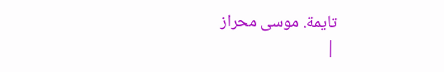تايمة. موسى محراز
|